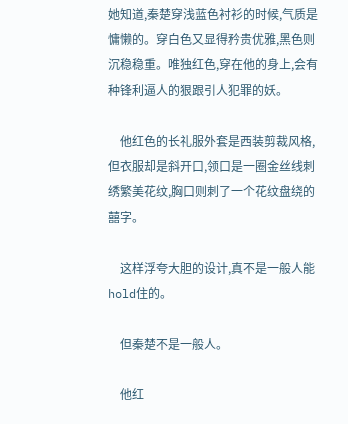她知道,秦楚穿浅蓝色衬衫的时候,气质是慵懒的。穿白色又显得矜贵优雅,黑色则沉稳稳重。唯独红色,穿在他的身上,会有种锋利逼人的狠跟引人犯罪的妖。

    他红色的长礼服外套是西装剪裁风格,但衣服却是斜开口,领口是一圈金丝线刺绣繁美花纹,胸口则刺了一个花纹盘绕的囍字。

    这样浮夸大胆的设计,真不是一般人能hold住的。

    但秦楚不是一般人。

    他红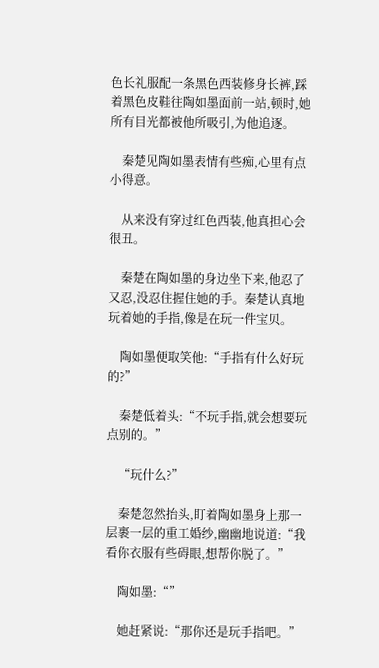色长礼服配一条黑色西装修身长裤,踩着黑色皮鞋往陶如墨面前一站,顿时,她所有目光都被他所吸引,为他追逐。

    秦楚见陶如墨表情有些痴,心里有点小得意。

    从来没有穿过红色西装,他真担心会很丑。

    秦楚在陶如墨的身边坐下来,他忍了又忍,没忍住握住她的手。秦楚认真地玩着她的手指,像是在玩一件宝贝。

    陶如墨便取笑他:“手指有什么好玩的?”

    秦楚低着头:“不玩手指,就会想要玩点别的。”

    “玩什么?”

    秦楚忽然抬头,盯着陶如墨身上那一层裹一层的重工婚纱,幽幽地说道:“我看你衣服有些碍眼,想帮你脱了。”

    陶如墨:“”

    她赶紧说:“那你还是玩手指吧。”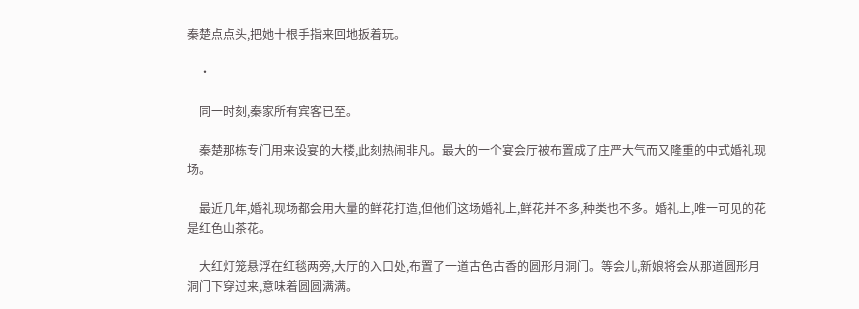秦楚点点头,把她十根手指来回地扳着玩。

    ·

    同一时刻,秦家所有宾客已至。

    秦楚那栋专门用来设宴的大楼,此刻热闹非凡。最大的一个宴会厅被布置成了庄严大气而又隆重的中式婚礼现场。

    最近几年,婚礼现场都会用大量的鲜花打造,但他们这场婚礼上,鲜花并不多,种类也不多。婚礼上,唯一可见的花是红色山茶花。

    大红灯笼悬浮在红毯两旁,大厅的入口处,布置了一道古色古香的圆形月洞门。等会儿,新娘将会从那道圆形月洞门下穿过来,意味着圆圆满满。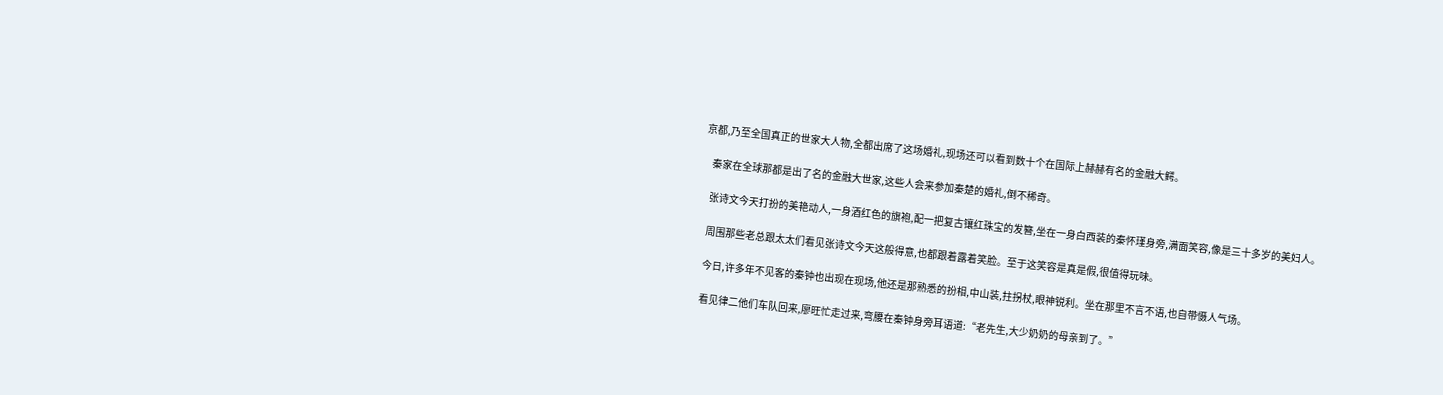京都,乃至全国真正的世家大人物,全都出席了这场婚礼,现场还可以看到数十个在国际上赫赫有名的金融大鳄。

    秦家在全球那都是出了名的金融大世家,这些人会来参加秦楚的婚礼,倒不稀奇。

    张诗文今天打扮的美艳动人,一身酒红色的旗袍,配一把复古镶红珠宝的发簪,坐在一身白西装的秦怀瑾身旁,满面笑容,像是三十多岁的美妇人。

    周围那些老总跟太太们看见张诗文今天这般得意,也都跟着露着笑脸。至于这笑容是真是假,很值得玩味。

    今日,许多年不见客的秦钟也出现在现场,他还是那熟悉的扮相,中山装,拄拐杖,眼神锐利。坐在那里不言不语,也自带慑人气场。

    看见律二他们车队回来,廖旺忙走过来,弯腰在秦钟身旁耳语道:“老先生,大少奶奶的母亲到了。”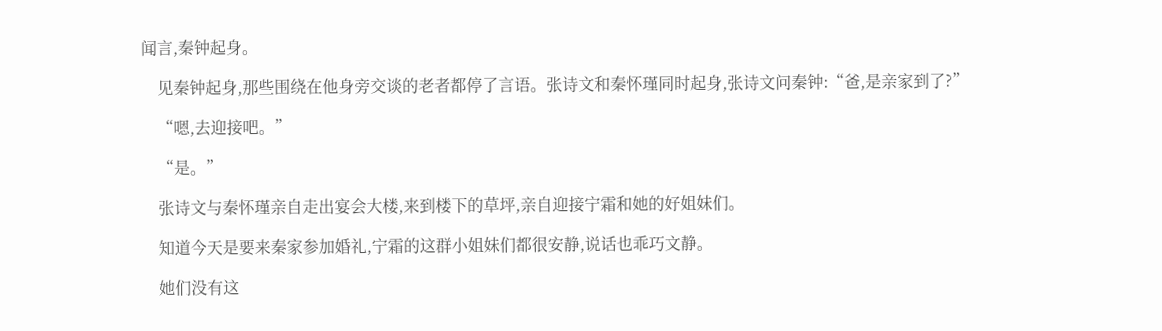闻言,秦钟起身。

    见秦钟起身,那些围绕在他身旁交谈的老者都停了言语。张诗文和秦怀瑾同时起身,张诗文问秦钟:“爸,是亲家到了?”

    “嗯,去迎接吧。”

    “是。”

    张诗文与秦怀瑾亲自走出宴会大楼,来到楼下的草坪,亲自迎接宁霜和她的好姐妹们。

    知道今天是要来秦家参加婚礼,宁霜的这群小姐妹们都很安静,说话也乖巧文静。

    她们没有这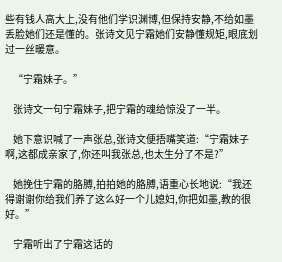些有钱人高大上,没有他们学识渊博,但保持安静,不给如墨丢脸她们还是懂的。张诗文见宁霜她们安静懂规矩,眼底划过一丝暖意。

    “宁霜妹子。”

    张诗文一句宁霜妹子,把宁霜的魂给惊没了一半。

    她下意识喊了一声张总,张诗文便捂嘴笑道:“宁霜妹子啊,这都成亲家了,你还叫我张总,也太生分了不是?”

    她挽住宁霜的胳膊,拍拍她的胳膊,语重心长地说:“我还得谢谢你给我们养了这么好一个儿媳妇,你把如墨,教的很好。”

    宁霜听出了宁霜这话的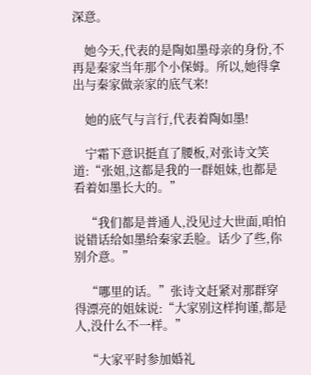深意。

    她今天,代表的是陶如墨母亲的身份,不再是秦家当年那个小保姆。所以,她得拿出与秦家做亲家的底气来!

    她的底气与言行,代表着陶如墨!

    宁霜下意识挺直了腰板,对张诗文笑道:“张姐,这都是我的一群姐妹,也都是看着如墨长大的。”

    “我们都是普通人,没见过大世面,咱怕说错话给如墨给秦家丢脸。话少了些,你别介意。”

    “哪里的话。”张诗文赶紧对那群穿得漂亮的姐妹说:“大家别这样拘谨,都是人,没什么不一样。”

    “大家平时参加婚礼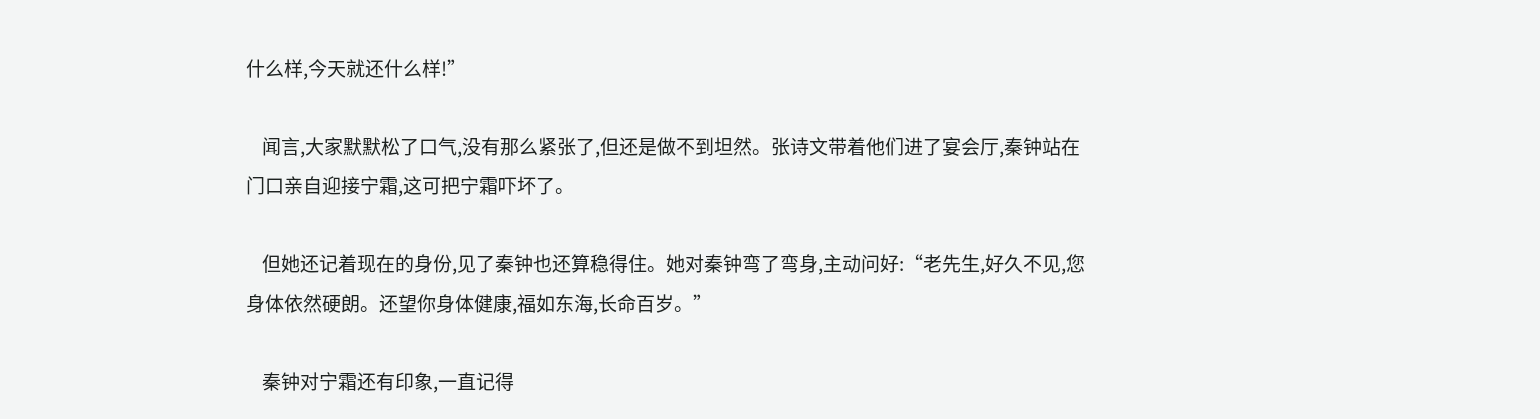什么样,今天就还什么样!”

    闻言,大家默默松了口气,没有那么紧张了,但还是做不到坦然。张诗文带着他们进了宴会厅,秦钟站在门口亲自迎接宁霜,这可把宁霜吓坏了。

    但她还记着现在的身份,见了秦钟也还算稳得住。她对秦钟弯了弯身,主动问好:“老先生,好久不见,您身体依然硬朗。还望你身体健康,福如东海,长命百岁。”

    秦钟对宁霜还有印象,一直记得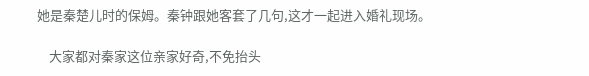她是秦楚儿时的保姆。秦钟跟她客套了几句,这才一起进入婚礼现场。

    大家都对秦家这位亲家好奇,不免抬头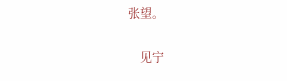张望。

    见宁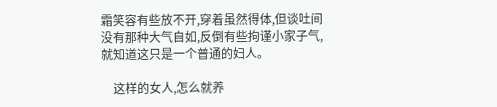霜笑容有些放不开,穿着虽然得体,但谈吐间没有那种大气自如,反倒有些拘谨小家子气,就知道这只是一个普通的妇人。

    这样的女人,怎么就养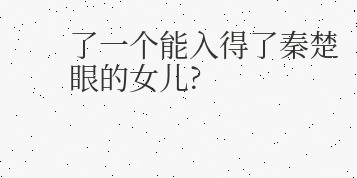了一个能入得了秦楚眼的女儿?